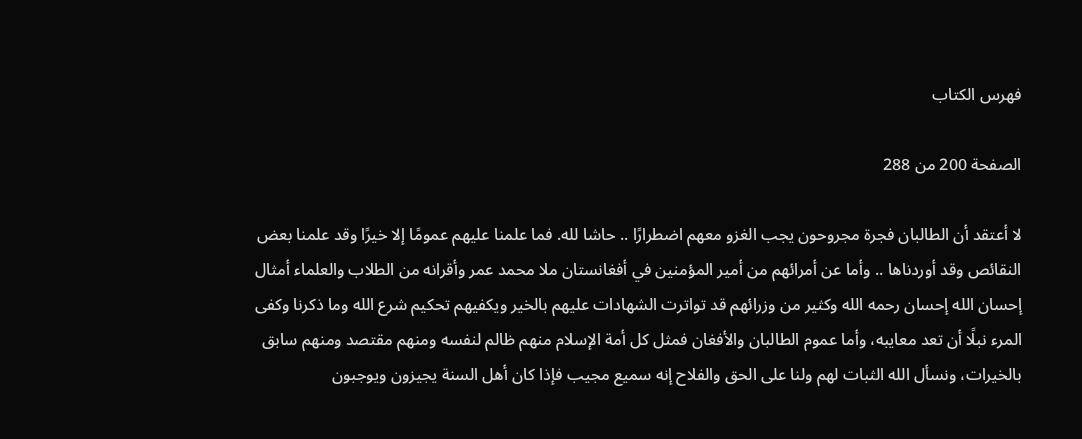فهرس الكتاب

الصفحة 200 من 288

لا أعتقد أن الطالبان فجرة مجروحون يجب الغزو معهم اضطرارًا .. حاشا لله. فما علمنا عليهم عمومًا إلا خيرًا وقد علمنا بعض النقائص وقد أوردناها .. وأما عن أمرائهم من أمير المؤمنين في أفغانستان ملا محمد عمر وأقرانه من الطلاب والعلماء أمثال إحسان الله إحسان رحمه الله وكثير من وزرائهم قد تواترت الشهادات عليهم بالخير ويكفيهم تحكيم شرع الله وما ذكرنا وكفى المرء نبلًا أن تعد معايبه، وأما عموم الطالبان والأفغان فمثل كل أمة الإسلام منهم ظالم لنفسه ومنهم مقتصد ومنهم سابق بالخيرات، ونسأل الله الثبات لهم ولنا على الحق والفلاح إنه سميع مجيب فإذا كان أهل السنة يجيزون ويوجبون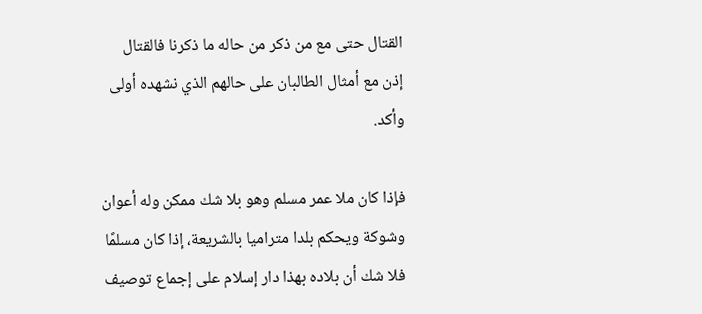القتال حتى مع من ذكر من حاله ما ذكرنا فالقتال إذن مع أمثال الطالبان على حالهم الذي نشهده أولى وأكد.

فإذا كان ملا عمر مسلم وهو بلا شك ممكن وله أعوان وشوكة ويحكم بلدا متراميا بالشريعة، إذا كان مسلمًا فلا شك أن بلاده بهذا دار إسلام على إجماع توصيف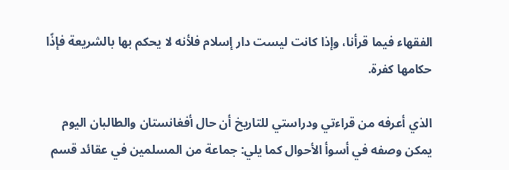الفقهاء فيما قرأنا، وإذا كانت ليست دار إسلام فلأنه لا يحكم بها بالشريعة فإذًا حكامها كفرة.

الذي أعرفه من قراءتي ودراستي للتاريخ أن حال أفغانستان والطالبان اليوم يمكن وصفه في أسوأ الأحوال كما يلي: جماعة من المسلمين في عقائد قسم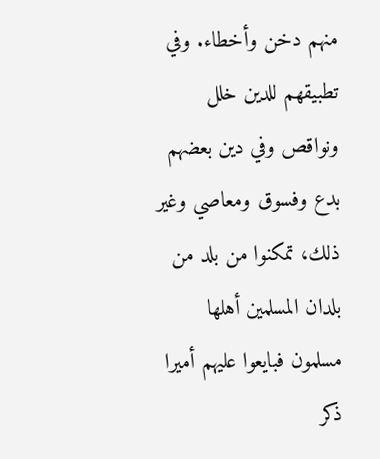منهم دخن وأخطاء. وفي تطبيقهم للدين خلل ونواقص وفي دين بعضهم بدع وفسوق ومعاصي وغير ذلك، تمكنوا من بلد من بلدان المسلمين أهلها مسلمون فبايعوا عليهم أميرا ذكر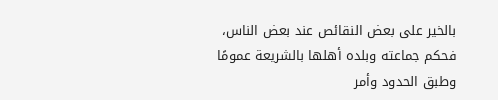بالخير على بعض النقائص عند بعض الناس، فحكم جماعته وبلده أهلها بالشريعة عمومًا وطبق الحدود وأمر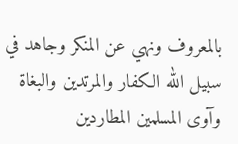بالمعروف ونهي عن المنكر وجاهد في سبيل الله الكفار والمرتدين والبغاة وآوى المسلمين المطاردين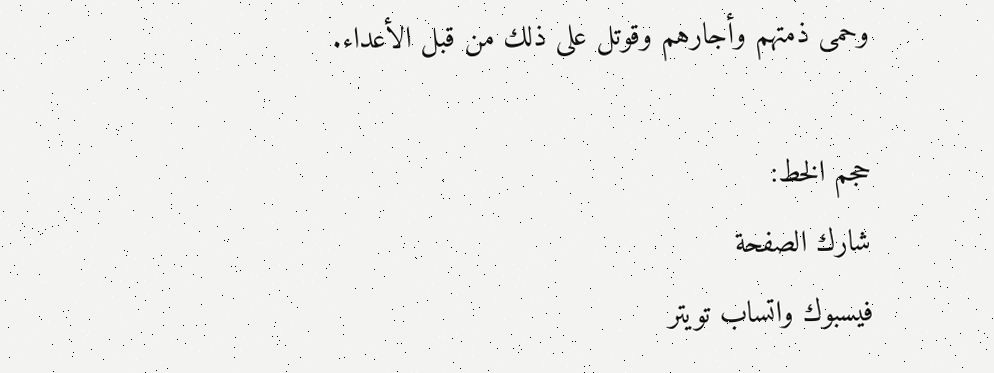وحمى ذمتهم وأجارهم وقوتل على ذلك من قبل الأعداء.

حجم الخط:
شارك الصفحة
فيسبوك واتساب تويتر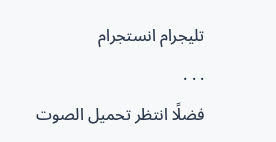تليجرام انستجرام
. . .
فضلًا انتظر تحميل الصوت